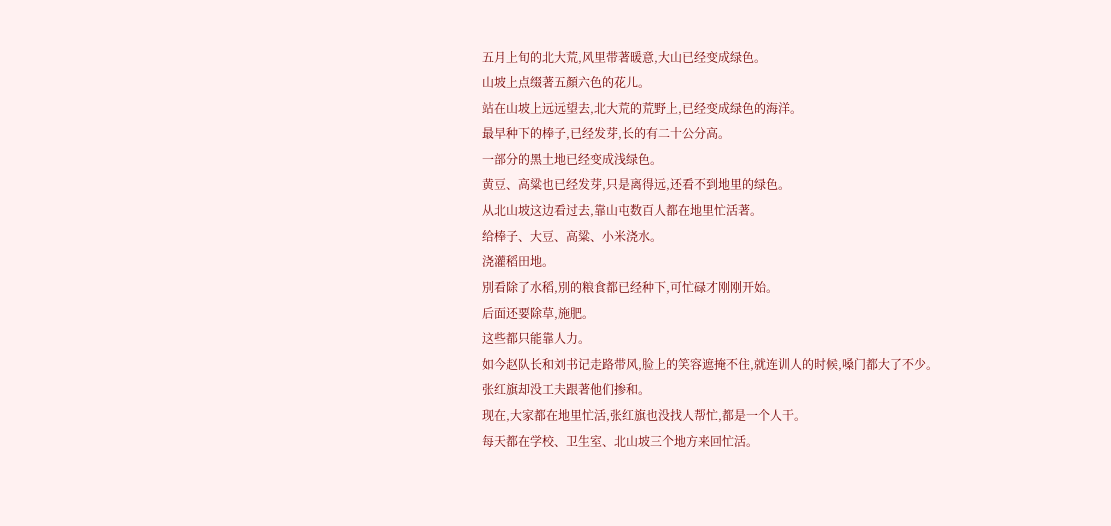五月上旬的北大荒,风里带著暖意,大山已经变成绿色。
山坡上点缀著五顏六色的花儿。
站在山坡上远远望去,北大荒的荒野上,已经变成绿色的海洋。
最早种下的棒子,已经发芽,长的有二十公分高。
一部分的黑土地已经变成浅绿色。
黄豆、高粱也已经发芽,只是离得远,还看不到地里的绿色。
从北山坡这边看过去,靠山屯数百人都在地里忙活著。
给棒子、大豆、高粱、小米浇水。
浇灌稻田地。
別看除了水稻,別的粮食都已经种下,可忙碌才刚刚开始。
后面还要除草,施肥。
这些都只能靠人力。
如今赵队长和刘书记走路带风,脸上的笑容遮掩不住,就连训人的时候,嗓门都大了不少。
张红旗却没工夫跟著他们掺和。
现在,大家都在地里忙活,张红旗也没找人帮忙,都是一个人干。
每天都在学校、卫生室、北山坡三个地方来回忙活。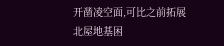开凿凌空面,可比之前拓展北屋地基困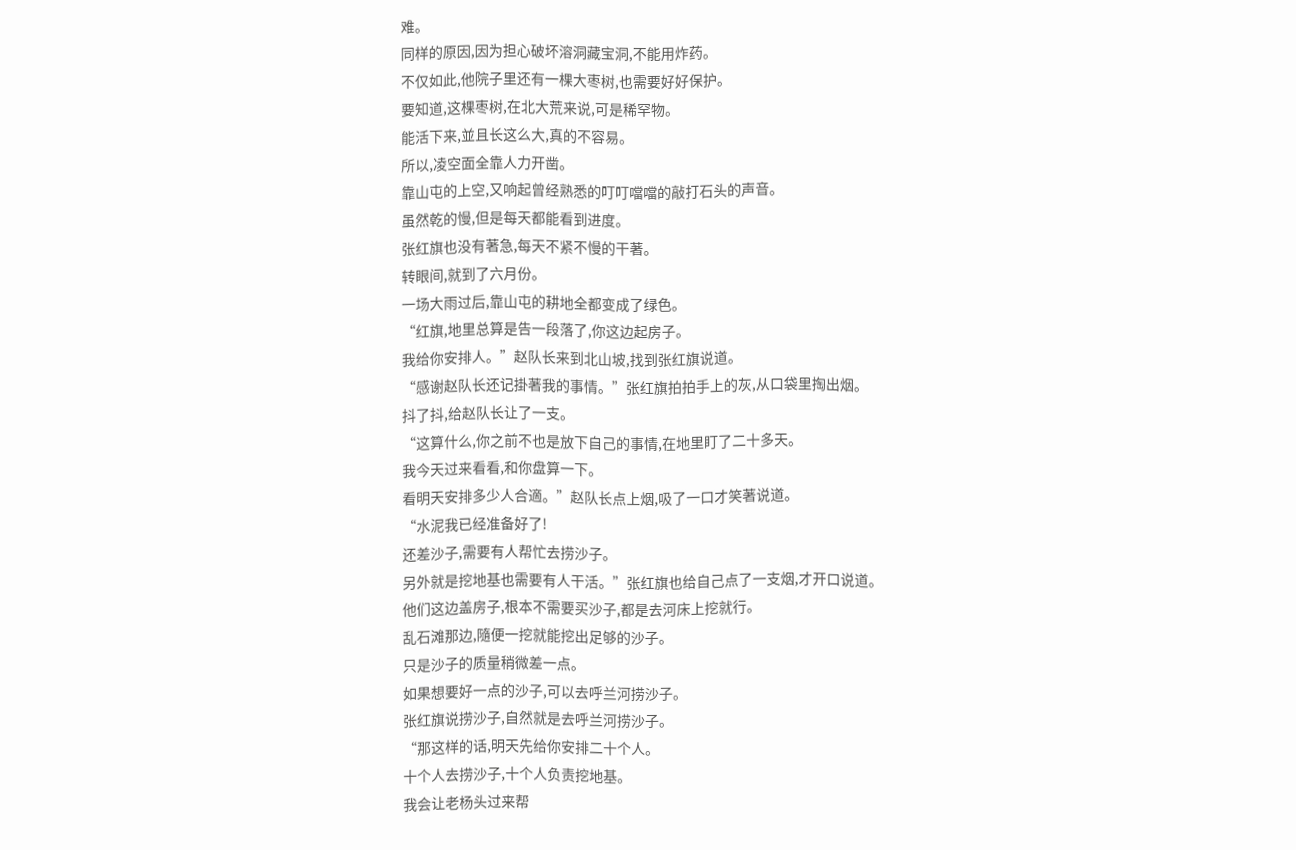难。
同样的原因,因为担心破坏溶洞藏宝洞,不能用炸药。
不仅如此,他院子里还有一棵大枣树,也需要好好保护。
要知道,这棵枣树,在北大荒来说,可是稀罕物。
能活下来,並且长这么大,真的不容易。
所以,凌空面全靠人力开凿。
靠山屯的上空,又响起曾经熟悉的叮叮噹噹的敲打石头的声音。
虽然乾的慢,但是每天都能看到进度。
张红旗也没有著急,每天不紧不慢的干著。
转眼间,就到了六月份。
一场大雨过后,靠山屯的耕地全都变成了绿色。
“红旗,地里总算是告一段落了,你这边起房子。
我给你安排人。”赵队长来到北山坡,找到张红旗说道。
“感谢赵队长还记掛著我的事情。”张红旗拍拍手上的灰,从口袋里掏出烟。
抖了抖,给赵队长让了一支。
“这算什么,你之前不也是放下自己的事情,在地里盯了二十多天。
我今天过来看看,和你盘算一下。
看明天安排多少人合適。”赵队长点上烟,吸了一口才笑著说道。
“水泥我已经准备好了!
还差沙子,需要有人帮忙去捞沙子。
另外就是挖地基也需要有人干活。”张红旗也给自己点了一支烟,才开口说道。
他们这边盖房子,根本不需要买沙子,都是去河床上挖就行。
乱石滩那边,隨便一挖就能挖出足够的沙子。
只是沙子的质量稍微差一点。
如果想要好一点的沙子,可以去呼兰河捞沙子。
张红旗说捞沙子,自然就是去呼兰河捞沙子。
“那这样的话,明天先给你安排二十个人。
十个人去捞沙子,十个人负责挖地基。
我会让老杨头过来帮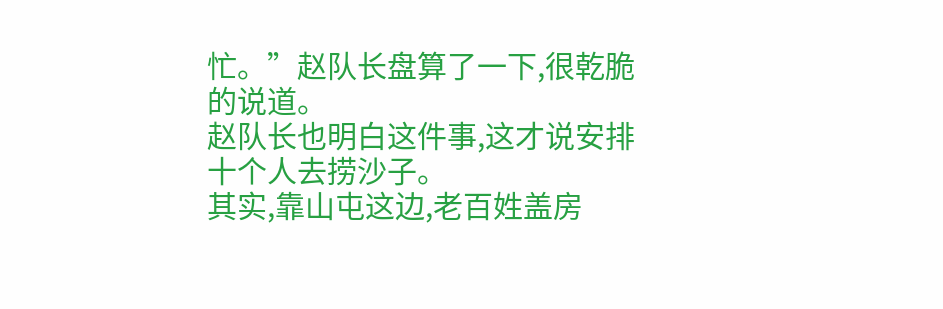忙。”赵队长盘算了一下,很乾脆的说道。
赵队长也明白这件事,这才说安排十个人去捞沙子。
其实,靠山屯这边,老百姓盖房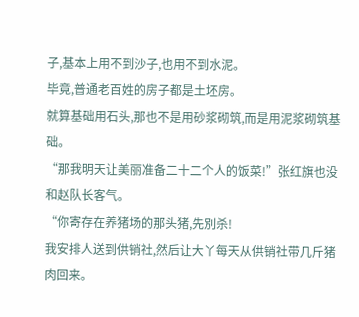子,基本上用不到沙子,也用不到水泥。
毕竟,普通老百姓的房子都是土坯房。
就算基础用石头,那也不是用砂浆砌筑,而是用泥浆砌筑基础。
“那我明天让美丽准备二十二个人的饭菜!”张红旗也没和赵队长客气。
“你寄存在养猪场的那头猪,先別杀!
我安排人送到供销社,然后让大丫每天从供销社带几斤猪肉回来。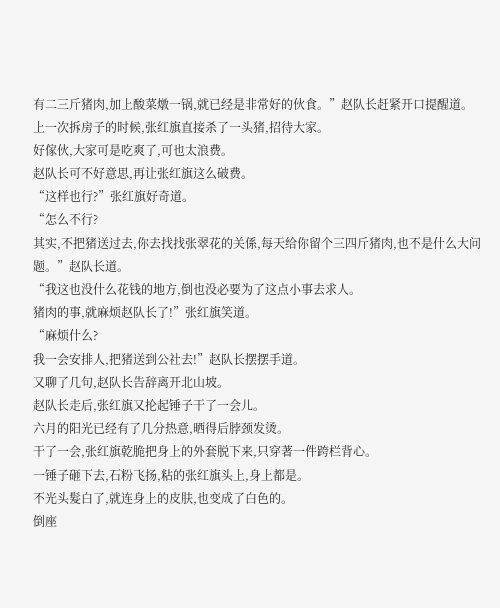有二三斤猪肉,加上酸菜燉一锅,就已经是非常好的伙食。”赵队长赶紧开口提醒道。
上一次拆房子的时候,张红旗直接杀了一头猪,招待大家。
好傢伙,大家可是吃爽了,可也太浪费。
赵队长可不好意思,再让张红旗这么破费。
“这样也行?”张红旗好奇道。
“怎么不行?
其实,不把猪送过去,你去找找张翠花的关係,每天给你留个三四斤猪肉,也不是什么大问题。”赵队长道。
“我这也没什么花钱的地方,倒也没必要为了这点小事去求人。
猪肉的事,就麻烦赵队长了!”张红旗笑道。
“麻烦什么?
我一会安排人,把猪送到公社去!”赵队长摆摆手道。
又聊了几句,赵队长告辞离开北山坡。
赵队长走后,张红旗又抡起锤子干了一会儿。
六月的阳光已经有了几分热意,晒得后脖颈发烫。
干了一会,张红旗乾脆把身上的外套脱下来,只穿著一件跨栏背心。
一锤子砸下去,石粉飞扬,粘的张红旗头上,身上都是。
不光头髮白了,就连身上的皮肤,也变成了白色的。
倒座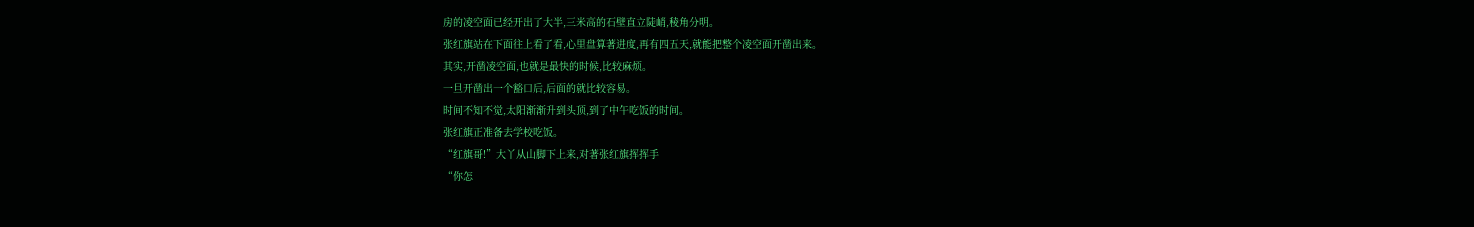房的凌空面已经开出了大半,三米高的石壁直立陡峭,稜角分明。
张红旗站在下面往上看了看,心里盘算著进度,再有四五天,就能把整个凌空面开凿出来。
其实,开凿凌空面,也就是最快的时候,比较麻烦。
一旦开凿出一个豁口后,后面的就比较容易。
时间不知不觉,太阳渐渐升到头顶,到了中午吃饭的时间。
张红旗正准备去学校吃饭。
“红旗哥!”大丫从山脚下上来,对著张红旗挥挥手
“你怎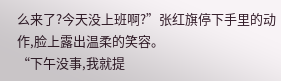么来了?今天没上班啊?”张红旗停下手里的动作,脸上露出温柔的笑容。
“下午没事,我就提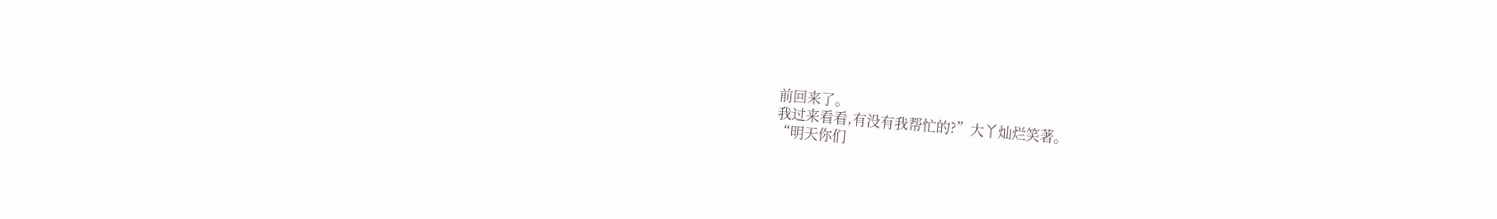前回来了。
我过来看看,有没有我帮忙的?”大丫灿烂笑著。
“明天你们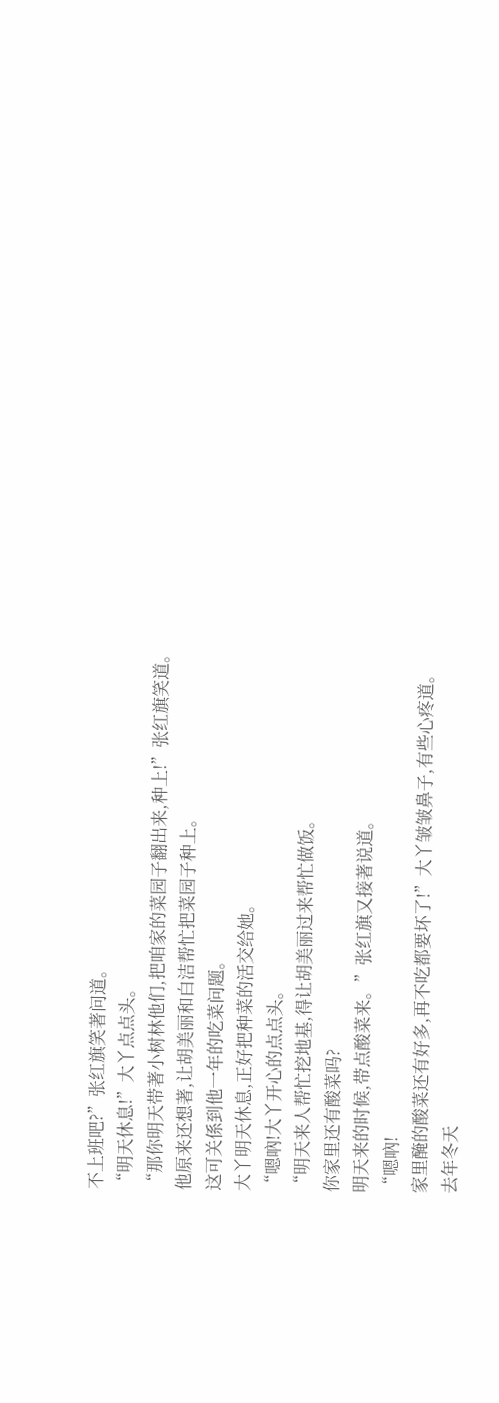不上班吧?”张红旗笑著问道。
“明天休息!”大丫点点头。
“那你明天带著小树林他们,把咱家的菜园子翻出来,种上!”张红旗笑道。
他原来还想著,让胡美丽和白洁帮忙把菜园子种上。
这可关係到他一年的吃菜问题。
大丫明天休息,正好把种菜的活交给她。
“嗯吶!大丫开心的点点头。
“明天来人帮忙挖地基,得让胡美丽过来帮忙做饭。
你家里还有酸菜吗?
明天来的时候,带点酸菜来。”张红旗又接著说道。
“嗯吶!
家里醃的酸菜还有好多,再不吃都要坏了!”大丫皱皱鼻子,有些心疼道。
去年冬天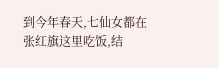到今年春天,七仙女都在张红旗这里吃饭,结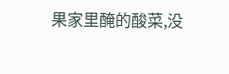果家里醃的酸菜,没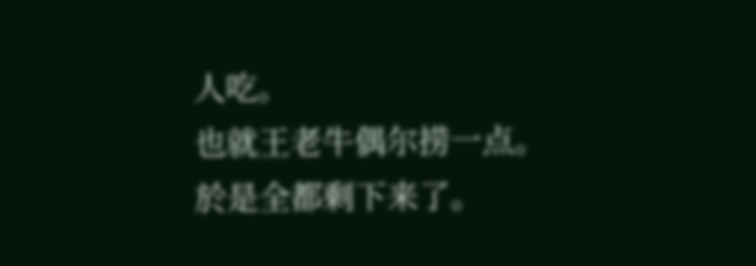人吃。
也就王老牛偶尔捞一点。
於是全都剩下来了。